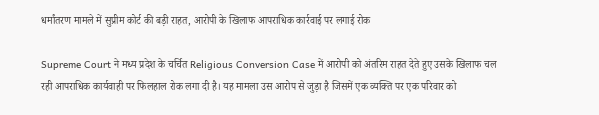धर्मांतरण मामले में सुप्रीम कोर्ट की बड़ी राहत, आरोपी के खिलाफ आपराधिक कार्रवाई पर लगाई रोक

Supreme Court ने मध्य प्रदेश के चर्चित Religious Conversion Case में आरोपी को अंतरिम राहत देते हुए उसके खिलाफ चल रही आपराधिक कार्यवाही पर फिलहाल रोक लगा दी है। यह मामला उस आरोप से जुड़ा है जिसमें एक व्यक्ति पर एक परिवार को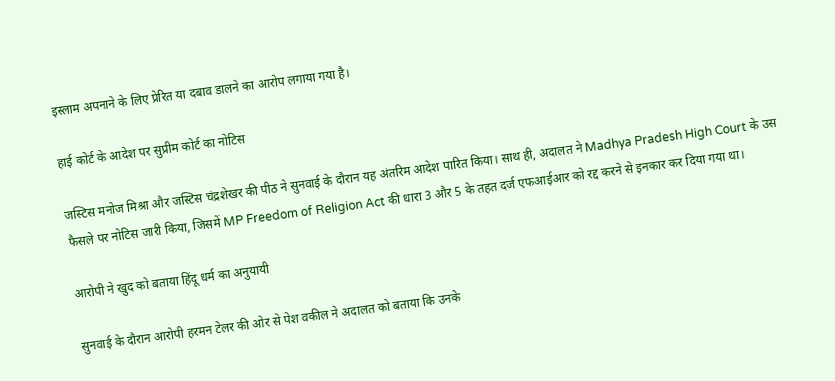इस्लाम अपनाने के लिए प्रेरित या दबाव डालने का आरोप लगाया गया है।

हाई कोर्ट के आदेश पर सुप्रीम कोर्ट का नोटिस

जस्टिस मनोज मिश्रा और जस्टिस चंद्रशेखर की पीठ ने सुनवाई के दौरान यह अंतरिम आदेश पारित किया। साथ ही, अदालत ने Madhya Pradesh High Court के उस फैसले पर नोटिस जारी किया, जिसमें MP Freedom of Religion Act की धारा 3 और 5 के तहत दर्ज एफआईआर को रद्द करने से इनकार कर दिया गया था।

आरोपी ने खुद को बताया हिंदू धर्म का अनुयायी

सुनवाई के दौरान आरोपी हरमन टेलर की ओर से पेश वकील ने अदालत को बताया कि उनके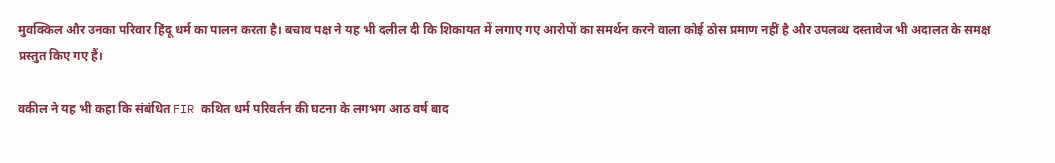मुवक्किल और उनका परिवार हिंदू धर्म का पालन करता है। बचाव पक्ष ने यह भी दलील दी कि शिकायत में लगाए गए आरोपों का समर्थन करने वाला कोई ठोस प्रमाण नहीं है और उपलब्ध दस्तावेज भी अदालत के समक्ष प्रस्तुत किए गए हैं।

वकील ने यह भी कहा कि संबंधित FIR कथित धर्म परिवर्तन की घटना के लगभग आठ वर्ष बाद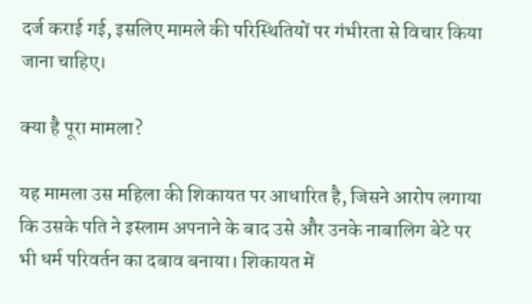दर्ज कराई गई, इसलिए मामले की परिस्थितियों पर गंभीरता से विचार किया जाना चाहिए।

क्या है पूरा मामला?

यह मामला उस महिला की शिकायत पर आधारित है, जिसने आरोप लगाया कि उसके पति ने इस्लाम अपनाने के बाद उसे और उनके नाबालिग बेटे पर भी धर्म परिवर्तन का दबाव बनाया। शिकायत में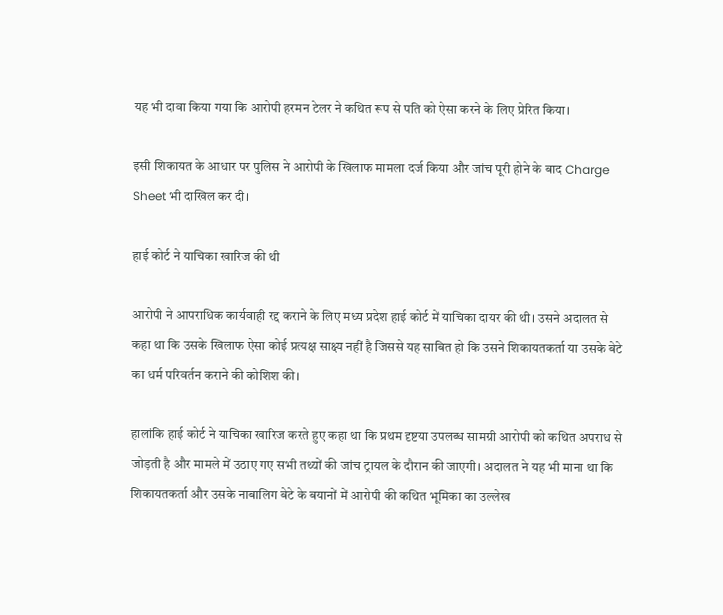यह भी दावा किया गया कि आरोपी हरमन टेलर ने कथित रूप से पति को ऐसा करने के लिए प्रेरित किया।

इसी शिकायत के आधार पर पुलिस ने आरोपी के खिलाफ मामला दर्ज किया और जांच पूरी होने के बाद Charge Sheet भी दाखिल कर दी।

हाई कोर्ट ने याचिका खारिज की थी

आरोपी ने आपराधिक कार्यवाही रद्द कराने के लिए मध्य प्रदेश हाई कोर्ट में याचिका दायर की थी। उसने अदालत से कहा था कि उसके खिलाफ ऐसा कोई प्रत्यक्ष साक्ष्य नहीं है जिससे यह साबित हो कि उसने शिकायतकर्ता या उसके बेटे का धर्म परिवर्तन कराने की कोशिश की।

हालांकि हाई कोर्ट ने याचिका खारिज करते हुए कहा था कि प्रथम दृष्टया उपलब्ध सामग्री आरोपी को कथित अपराध से जोड़ती है और मामले में उठाए गए सभी तथ्यों की जांच ट्रायल के दौरान की जाएगी। अदालत ने यह भी माना था कि शिकायतकर्ता और उसके नाबालिग बेटे के बयानों में आरोपी की कथित भूमिका का उल्लेख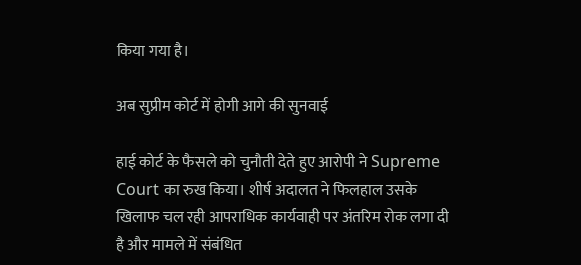किया गया है।

अब सुप्रीम कोर्ट में होगी आगे की सुनवाई

हाई कोर्ट के फैसले को चुनौती देते हुए आरोपी ने Supreme Court का रुख किया। शीर्ष अदालत ने फिलहाल उसके खिलाफ चल रही आपराधिक कार्यवाही पर अंतरिम रोक लगा दी है और मामले में संबंधित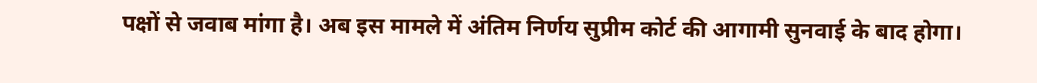पक्षों से जवाब मांगा है। अब इस मामले में अंतिम निर्णय सुप्रीम कोर्ट की आगामी सुनवाई के बाद होगा।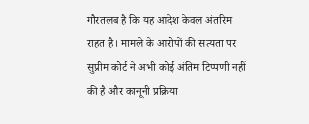गौरतलब है कि यह आदेश केवल अंतरिम राहत है। मामले के आरोपों की सत्यता पर सुप्रीम कोर्ट ने अभी कोई अंतिम टिप्पणी नहीं की है और कानूनी प्रक्रिया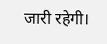जारी रहेगी।